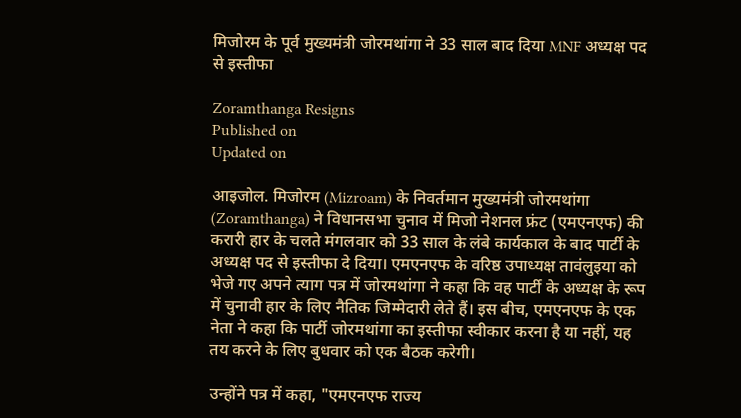मिजोरम के पूर्व मुख्यमंत्री जोरमथांगा ने 33 साल बाद दिया MNF अध्यक्ष पद से इस्तीफा

Zoramthanga Resigns
Published on
Updated on

आइजोल. मिजोरम (Mizroam) के निवर्तमान मुख्यमंत्री जोरमथांगा (Zoramthanga) ने विधानसभा चुनाव में मिजो नेशनल फ्रंट (एमएनएफ) की करारी हार के चलते मंगलवार को 33 साल के लंबे कार्यकाल के बाद पार्टी के अध्यक्ष पद से इस्तीफा दे दिया। एमएनएफ के वरिष्ठ उपाध्यक्ष तावंलुइया को भेजे गए अपने त्याग पत्र में जोरमथांगा ने कहा कि वह पार्टी के अध्यक्ष के रूप में चुनावी हार के लिए नैतिक जिम्मेदारी लेते हैं। इस बीच, एमएनएफ के एक नेता ने कहा कि पार्टी जोरमथांगा का इस्तीफा स्वीकार करना है या नहीं, यह तय करने के लिए बुधवार को एक बैठक करेगी।

उन्होंने पत्र में कहा, "एमएनएफ राज्य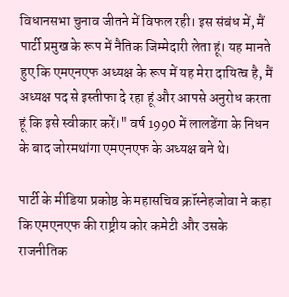विधानसभा चुनाव जीतने में विफल रही। इस संबंध में, मैं पार्टी प्रमुख के रूप में नैतिक जिम्मेदारी लेता हूं। यह मानते हुए कि एमएनएफ अध्यक्ष के रूप में यह मेरा दायित्व है, मैं अध्यक्ष पद से इस्तीफा दे रहा हूं और आपसे अनुरोध करता हूं कि इसे स्वीकार करें।" वर्ष 1990 में लालडेंगा के निधन के बाद जोरमथांगा एमएनएफ के अध्यक्ष बने थे।

पार्टी के मीडिया प्रकोष्ठ के महासचिव क्रॉस्नेहजोवा ने कहा कि एमएनएफ की राष्ट्रीय कोर कमेटी और उसके राजनीतिक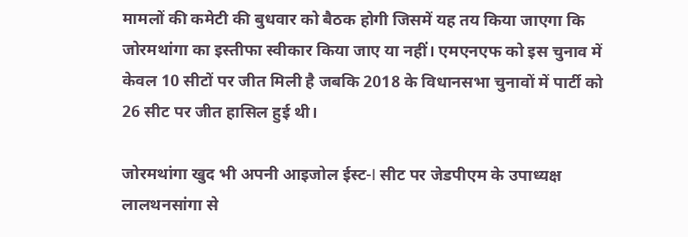मामलों की कमेटी की बुधवार को बैठक होगी जिसमें यह तय किया जाएगा कि जोरमथांगा का इस्तीफा स्वीकार किया जाए या नहीं। एमएनएफ को इस चुनाव में केवल 10 सीटों पर जीत मिली है जबकि 2018 के विधानसभा चुनावों में पार्टी को 26 सीट पर जीत हासिल हुई थी।

जोरमथांगा खुद भी अपनी आइजोल ईस्ट-I सीट पर जेडपीएम के उपाध्यक्ष लालथनसांगा से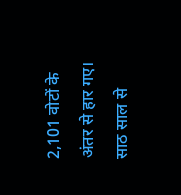2,101 वोटों के अंतर से हार गए। साठ साल से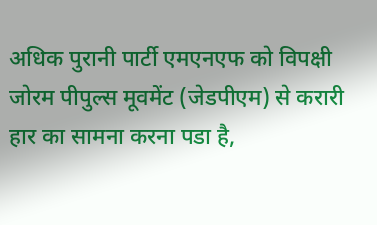अधिक पुरानी पार्टी एमएनएफ को विपक्षी जोरम पीपुल्स मूवमेंट (जेडपीएम) से करारी हार का सामना करना पडा है,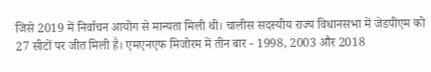जिसे 2019 में निर्वाचन आयोग से मान्यता मिली थी। चालीस सदस्यीय राज्य विधानसभा में जेडपीएम को 27 सीटों पर जीत मिली है। एमएनएफ मिजोरम में तीन बार - 1998, 2003 और 2018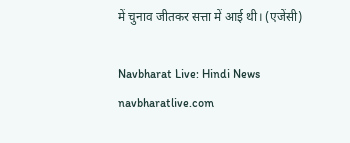में चुनाव जीतकर सत्ता में आई थी। (एजेंसी)

Navbharat Live: Hindi News
navbharatlive.com